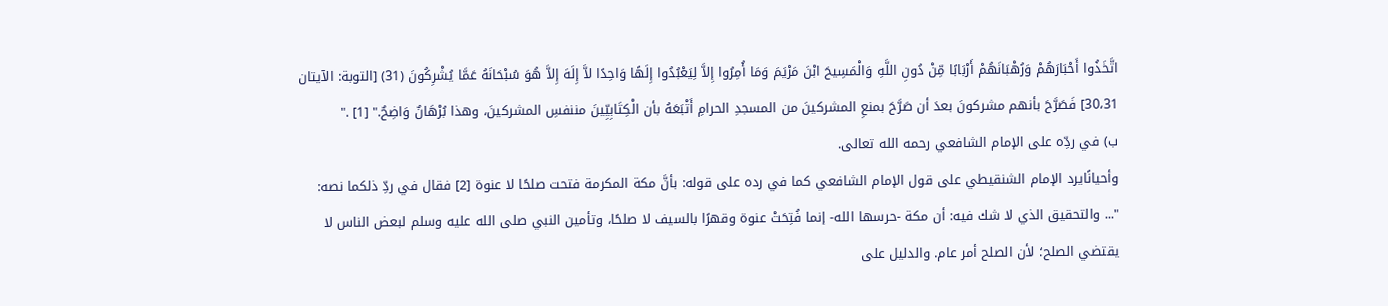اتَّخَذُوا أَحْبَارَهُمْ وَرُهْبَانَهُمْ أَرْبَابًا مِّنْ دُونِ اللَّهِ وَالْمَسِيحَ ابْنَ مَرْيَمَ وَمَا أُمِرُوا إِلاَّ لِيَعْبُدُوا إِلَهًا وَاحِدًا لاَّ إِلَهَ إِلاَّ هُوَ سُبْحَانَهُ عَمَّا يُشْرِكُونَ (31) [التوبة: الآيتان 30،31] فَصَرَّحَ بأنهم مشركونَ بعدَ أن صَرَّحَ بمنعِ المشركينَ من المسجدِ الحرامِ أَتْبَعَهُ بأن الْكِتَابِيِّينَ مننفسِ المشركينَ، وهذا بُرْهَانٌ وَاضِحٌ." [1] ."
ب) في ردِّه على الإمام الشافعي رحمه الله تعالى.
وأحيانًايرد الإمام الشنقيطي على قول الإمام الشافعي كما في رده على قوله: بأنَّ مكة المكرمة فتحت صلحًا لا عنوة [2] فقال في ردِّ ذلكما نصه:
"... والتحقيق الذي لا شك فيه: أن مكة -حرسها الله- إنما فُتِحَتْ عنوة وقهرًا بالسيف لا صلحًا، وتأمين النبي صلى الله عليه وسلم لبعض الناس لا يقتضي الصلح؛ لأن الصلح أمر عام. والدليل على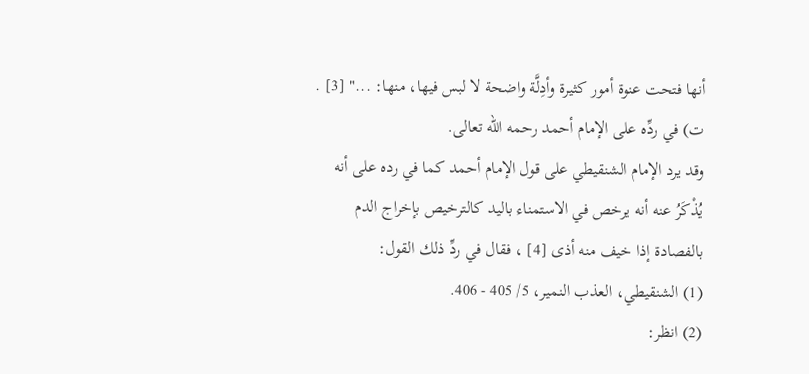أنها فتحت عنوة أمور كثيرة وأدِلَّة واضحة لا لبس فيها، منها: ..." [3] .
ت) في ردِّه على الإمام أحمد رحمه الله تعالى.
وقد يرد الإمام الشنقيطي على قول الإمام أحمد كما في رده على أنه يُذْكَرُ عنه أنه يرخص في الاستمناء باليد كالترخيص بإخراج الدم بالفصادة إذا خيف منه أذى [4] ، فقال في ردِّ ذلك القول:
(1) الشنقيطي، العذب النمير، 5/ 405 - 406.
(2) انظر: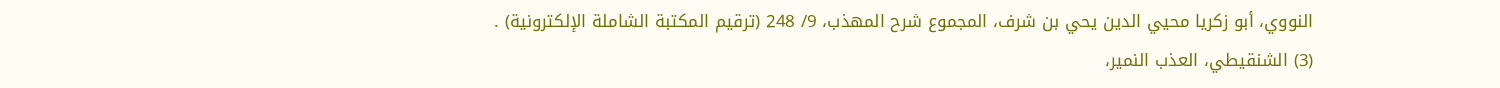النووي، أبو زكريا محيي الدين يحي بن شرف، المجموع شرح المهذب، 9/ 248 (ترقيم المكتبة الشاملة الإلكترونية) .
(3) الشنقيطي، العذب النمير،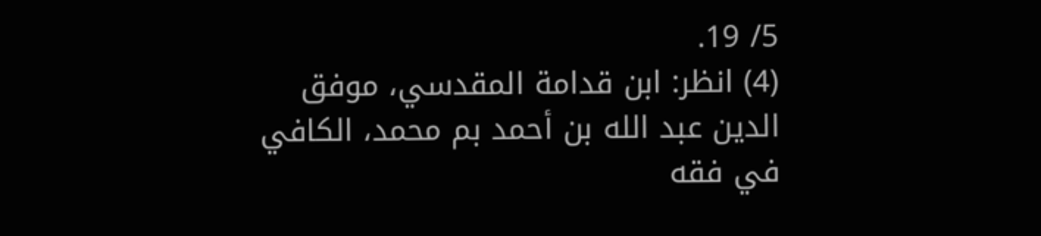5/ 19.
(4) انظر: ابن قدامة المقدسي، موفق الدين عبد الله بن أحمد بم محمد، الكافي في فقه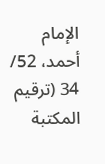الإمام أحمد، 52/ 34 (ترقيم المكتبة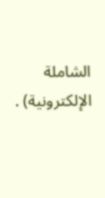الشاملة الإلكترونية) .